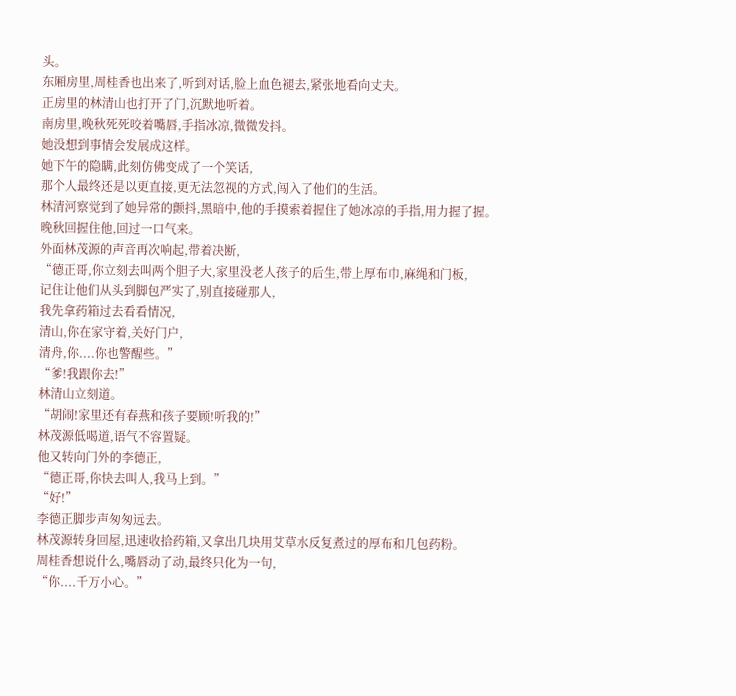头。
东厢房里,周桂香也出来了,听到对话,脸上血色褪去,紧张地看向丈夫。
正房里的林清山也打开了门,沉默地听着。
南房里,晚秋死死咬着嘴唇,手指冰凉,微微发抖。
她没想到事情会发展成这样。
她下午的隐瞒,此刻仿佛变成了一个笑话,
那个人最终还是以更直接,更无法忽视的方式,闯入了他们的生活。
林清河察觉到了她异常的颤抖,黑暗中,他的手摸索着握住了她冰凉的手指,用力握了握。
晚秋回握住他,回过一口气来。
外面林茂源的声音再次响起,带着决断,
“德正哥,你立刻去叫两个胆子大,家里没老人孩子的后生,带上厚布巾,麻绳和门板,
记住让他们从头到脚包严实了,别直接碰那人,
我先拿药箱过去看看情况,
清山,你在家守着,关好门户,
清舟,你....你也警醒些。”
“爹!我跟你去!”
林清山立刻道。
“胡闹!家里还有春燕和孩子要顾!听我的!”
林茂源低喝道,语气不容置疑。
他又转向门外的李德正,
“德正哥,你快去叫人,我马上到。”
“好!”
李德正脚步声匆匆远去。
林茂源转身回屋,迅速收拾药箱,又拿出几块用艾草水反复煮过的厚布和几包药粉。
周桂香想说什么,嘴唇动了动,最终只化为一句,
“你....千万小心。”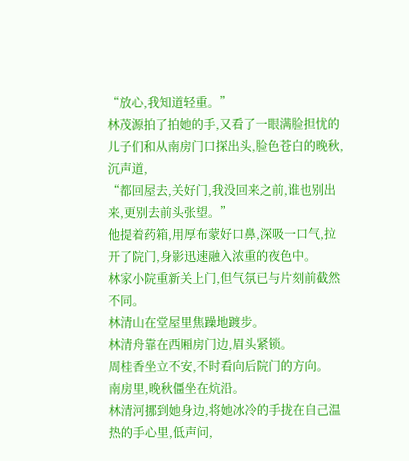“放心,我知道轻重。”
林茂源拍了拍她的手,又看了一眼满脸担忧的儿子们和从南房门口探出头,脸色苍白的晚秋,沉声道,
“都回屋去,关好门,我没回来之前,谁也别出来,更别去前头张望。”
他提着药箱,用厚布蒙好口鼻,深吸一口气,拉开了院门,身影迅速融入浓重的夜色中。
林家小院重新关上门,但气氛已与片刻前截然不同。
林清山在堂屋里焦躁地踱步。
林清舟靠在西厢房门边,眉头紧锁。
周桂香坐立不安,不时看向后院门的方向。
南房里,晚秋僵坐在炕沿。
林清河挪到她身边,将她冰冷的手拢在自己温热的手心里,低声问,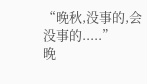“晚秋,没事的,会没事的.....”
晚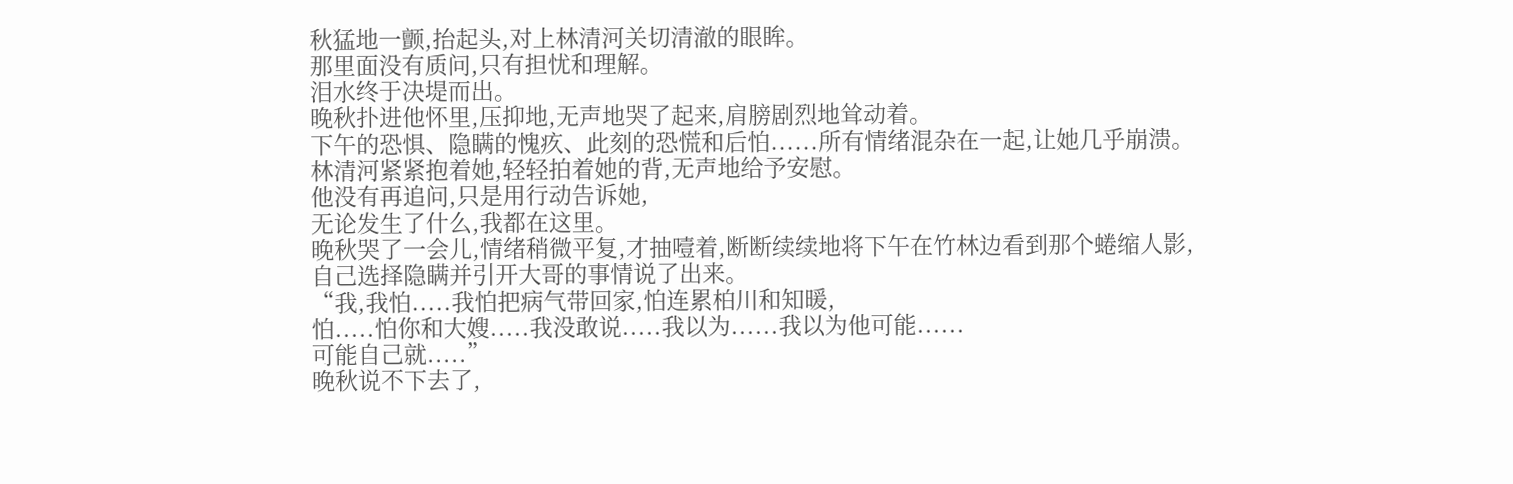秋猛地一颤,抬起头,对上林清河关切清澈的眼眸。
那里面没有质问,只有担忧和理解。
泪水终于决堤而出。
晚秋扑进他怀里,压抑地,无声地哭了起来,肩膀剧烈地耸动着。
下午的恐惧、隐瞒的愧疚、此刻的恐慌和后怕......所有情绪混杂在一起,让她几乎崩溃。
林清河紧紧抱着她,轻轻拍着她的背,无声地给予安慰。
他没有再追问,只是用行动告诉她,
无论发生了什么,我都在这里。
晚秋哭了一会儿,情绪稍微平复,才抽噎着,断断续续地将下午在竹林边看到那个蜷缩人影,
自己选择隐瞒并引开大哥的事情说了出来。
“我,我怕.....我怕把病气带回家,怕连累柏川和知暖,
怕.....怕你和大嫂.....我没敢说.....我以为......我以为他可能......
可能自己就.....”
晚秋说不下去了,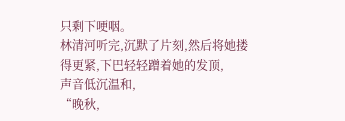只剩下哽咽。
林清河听完,沉默了片刻,然后将她搂得更紧,下巴轻轻蹭着她的发顶,
声音低沉温和,
“晚秋,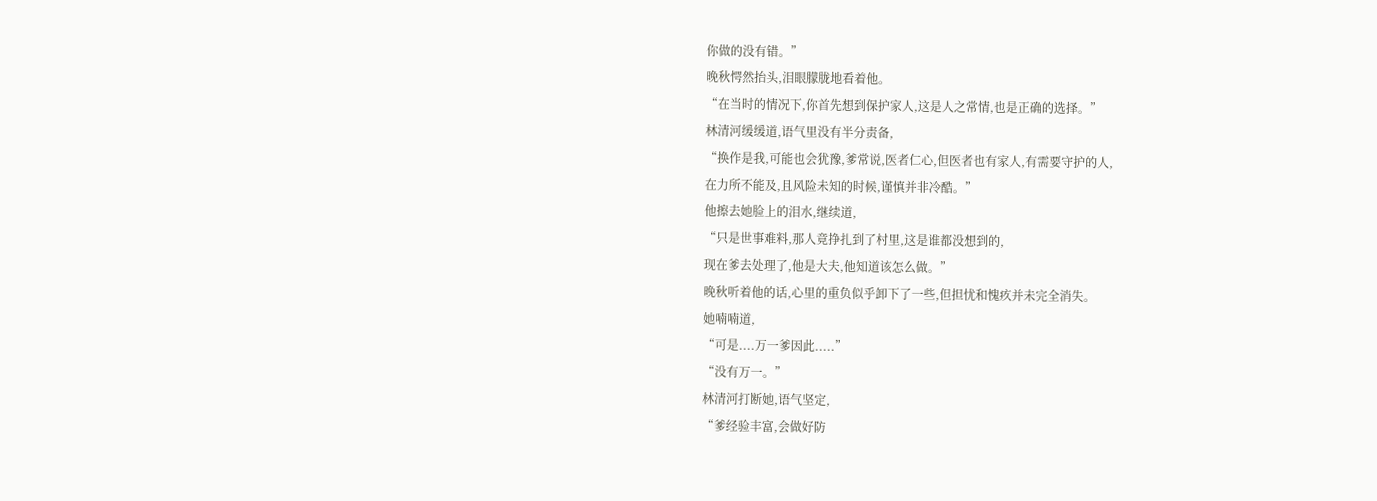你做的没有错。”
晚秋愕然抬头,泪眼朦胧地看着他。
“在当时的情况下,你首先想到保护家人,这是人之常情,也是正确的选择。”
林清河缓缓道,语气里没有半分责备,
“换作是我,可能也会犹豫,爹常说,医者仁心,但医者也有家人,有需要守护的人,
在力所不能及,且风险未知的时候,谨慎并非冷酷。”
他擦去她脸上的泪水,继续道,
“只是世事难料,那人竟挣扎到了村里,这是谁都没想到的,
现在爹去处理了,他是大夫,他知道该怎么做。”
晚秋听着他的话,心里的重负似乎卸下了一些,但担忧和愧疚并未完全消失。
她喃喃道,
“可是....万一爹因此.....”
“没有万一。”
林清河打断她,语气坚定,
“爹经验丰富,会做好防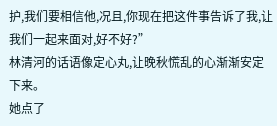护,我们要相信他,况且,你现在把这件事告诉了我,让我们一起来面对,好不好?”
林清河的话语像定心丸,让晚秋慌乱的心渐渐安定下来。
她点了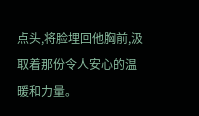点头,将脸埋回他胸前,汲取着那份令人安心的温暖和力量。